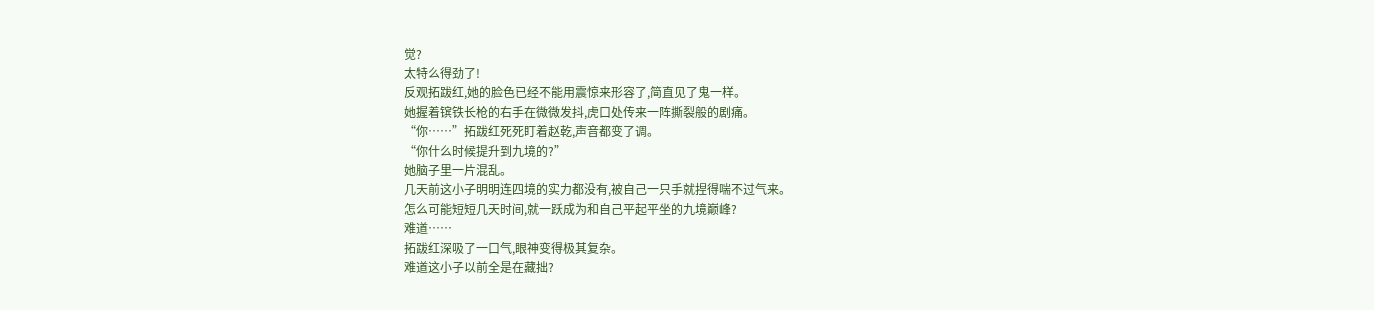觉?
太特么得劲了!
反观拓跋红,她的脸色已经不能用震惊来形容了,简直见了鬼一样。
她握着镔铁长枪的右手在微微发抖,虎口处传来一阵撕裂般的剧痛。
“你……”拓跋红死死盯着赵乾,声音都变了调。
“你什么时候提升到九境的?”
她脑子里一片混乱。
几天前这小子明明连四境的实力都没有,被自己一只手就捏得喘不过气来。
怎么可能短短几天时间,就一跃成为和自己平起平坐的九境巅峰?
难道……
拓跋红深吸了一口气,眼神变得极其复杂。
难道这小子以前全是在藏拙?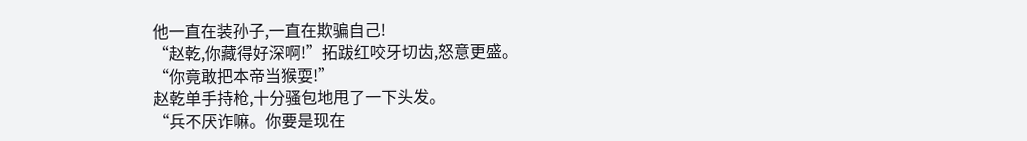他一直在装孙子,一直在欺骗自己!
“赵乾,你藏得好深啊!”拓跋红咬牙切齿,怒意更盛。
“你竟敢把本帝当猴耍!”
赵乾单手持枪,十分骚包地甩了一下头发。
“兵不厌诈嘛。你要是现在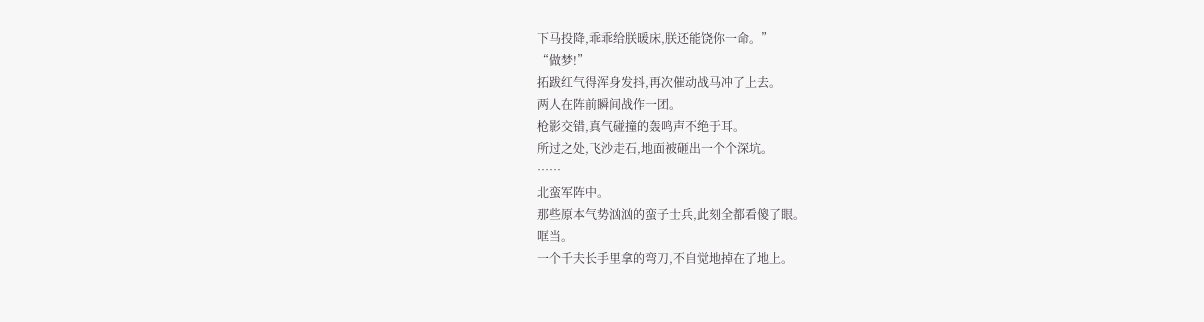下马投降,乖乖给朕暖床,朕还能饶你一命。”
“做梦!”
拓跋红气得浑身发抖,再次催动战马冲了上去。
两人在阵前瞬间战作一团。
枪影交错,真气碰撞的轰鸣声不绝于耳。
所过之处,飞沙走石,地面被砸出一个个深坑。
……
北蛮军阵中。
那些原本气势汹汹的蛮子士兵,此刻全都看傻了眼。
哐当。
一个千夫长手里拿的弯刀,不自觉地掉在了地上。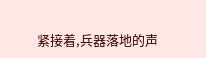紧接着,兵器落地的声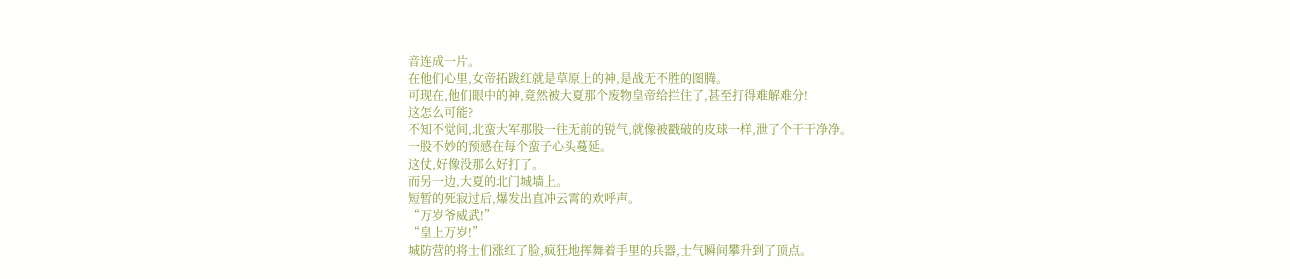音连成一片。
在他们心里,女帝拓跋红就是草原上的神,是战无不胜的图腾。
可现在,他们眼中的神,竟然被大夏那个废物皇帝给拦住了,甚至打得难解难分!
这怎么可能?
不知不觉间,北蛮大军那股一往无前的锐气,就像被戳破的皮球一样,泄了个干干净净。
一股不妙的预感在每个蛮子心头蔓延。
这仗,好像没那么好打了。
而另一边,大夏的北门城墙上。
短暂的死寂过后,爆发出直冲云霄的欢呼声。
“万岁爷威武!”
“皇上万岁!”
城防营的将士们涨红了脸,疯狂地挥舞着手里的兵器,士气瞬间攀升到了顶点。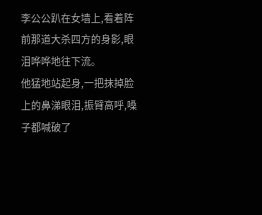李公公趴在女墙上,看着阵前那道大杀四方的身影,眼泪哗哗地往下流。
他猛地站起身,一把抹掉脸上的鼻涕眼泪,振臂高呼,嗓子都喊破了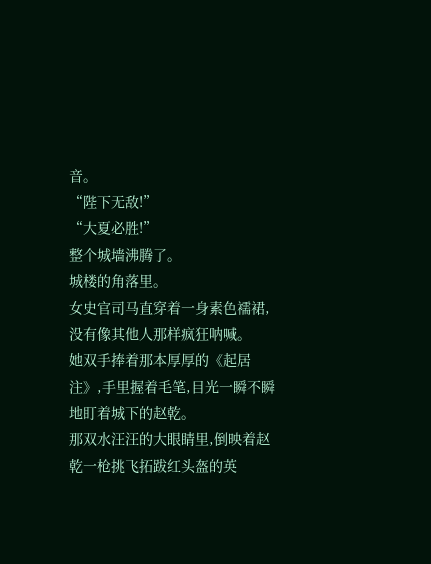音。
“陛下无敌!”
“大夏必胜!”
整个城墙沸腾了。
城楼的角落里。
女史官司马直穿着一身素色襦裙,没有像其他人那样疯狂呐喊。
她双手捧着那本厚厚的《起居注》,手里握着毛笔,目光一瞬不瞬地盯着城下的赵乾。
那双水汪汪的大眼睛里,倒映着赵乾一枪挑飞拓跋红头盔的英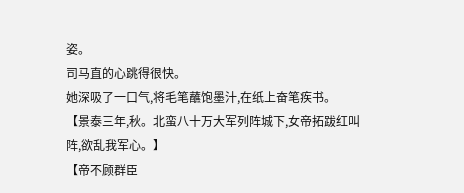姿。
司马直的心跳得很快。
她深吸了一口气,将毛笔蘸饱墨汁,在纸上奋笔疾书。
【景泰三年,秋。北蛮八十万大军列阵城下,女帝拓跋红叫阵,欲乱我军心。】
【帝不顾群臣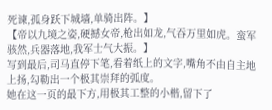死谏,孤身跃下城墙,单骑出阵。】
【帝以九境之姿,硬撼女帝,枪出如龙,气吞万里如虎。蛮军骇然,兵器落地,我军士气大振。】
写到最后,司马直停下笔,看着纸上的文字,嘴角不由自主地上扬,勾勒出一个极其崇拜的弧度。
她在这一页的最下方,用极其工整的小楷,留下了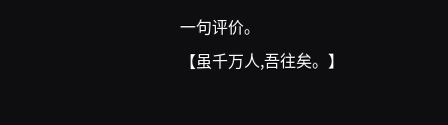一句评价。
【虽千万人,吾往矣。】